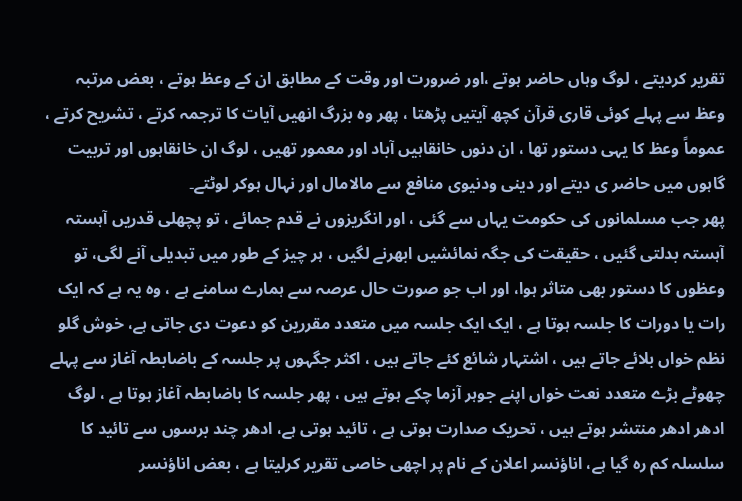تقریر کردیتے ، لوگ وہاں حاضر ہوتے ،اور ضرورت اور وقت کے مطابق ان کے وعظ ہوتے ، بعض مرتبہ وعظ سے پہلے کوئی قاری قرآن کچھ آیتیں پڑھتا ، پھر وہ بزرگ انھیں آیات کا ترجمہ کرتے ، تشریح کرتے ، عموماً وعظ کا یہی دستور تھا ، ان دنوں خانقاہیں آباد اور معمور تھیں ، لوگ ان خانقاہوں اور تربیت گاہوں میں حاضر ی دیتے اور دینی ودنیوی منافع سے مالامال اور نہال ہوکر لوٹتے۔
پھر جب مسلمانوں کی حکومت یہاں سے گئی ، اور انگریزوں نے قدم جمائے ، تو پچھلی قدریں آہستہ آہستہ بدلتی گئیں ، حقیقت کی جگہ نمائشیں ابھرنے لگیں ، ہر چیز کے طور میں تبدیلی آنے لگی، تو وعظوں کا دستور بھی متاثر ہوا، اور اب جو صورت حال عرصہ سے ہمارے سامنے ہے ، وہ یہ ہے کہ ایک رات یا دورات کا جلسہ ہوتا ہے ، ایک ایک جلسہ میں متعدد مقررین کو دعوت دی جاتی ہے، خوش گلو نظم خواں بلائے جاتے ہیں ، اشتہار شائع کئے جاتے ہیں ، اکثر جگہوں پر جلسہ کے باضابطہ آغاز سے پہلے چھوٹے بڑے متعدد نعت خواں اپنے جوہر آزما چکے ہوتے ہیں ، پھر جلسہ کا باضابطہ آغاز ہوتا ہے ، لوگ ادھر ادھر منتشر ہوتے ہیں ، تحریک صدارت ہوتی ہے ، تائید ہوتی ہے، ادھر چند برسوں سے تائید کا سلسلہ کم رہ گیا ہے، اناؤنسر اعلان کے نام پر اچھی خاصی تقریر کرلیتا ہے ، بعض اناؤنسر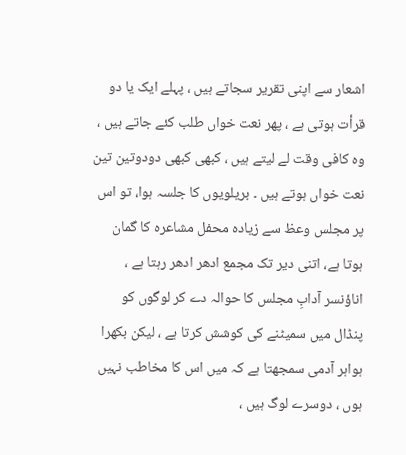اشعار سے اپنی تقریر سجاتے ہیں ، پہلے ایک یا دو قرأت ہوتی ہے ، پھر نعت خواں طلب کئے جاتے ہیں ، وہ کافی وقت لے لیتے ہیں ، کبھی کبھی دودوتین تین نعت خواں ہوتے ہیں ۔ بریلویوں کا جلسہ ہوا، تو اس پر مجلس وعظ سے زیادہ محفل مشاعرہ کا گمان ہوتا ہے، اتنی دیر تک مجمع ادھر ادھر رہتا ہے ، اناؤنسر آدابِ مجلس کا حوالہ دے کر لوگوں کو پنڈال میں سمیٹنے کی کوشش کرتا ہے ، لیکن بکھرا ہواہر آدمی سمجھتا ہے کہ میں اس کا مخاطب نہیں ہوں ، دوسرے لوگ ہیں ،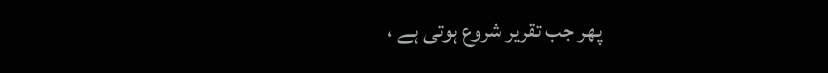پھر جب تقریر شروع ہوتی ہے ،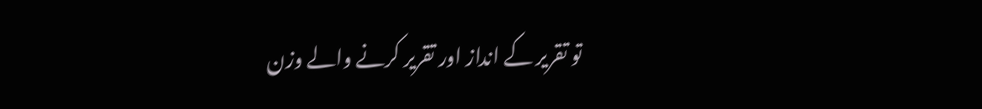تو تقریر کے انداز اور تقریر کرنے والے وزن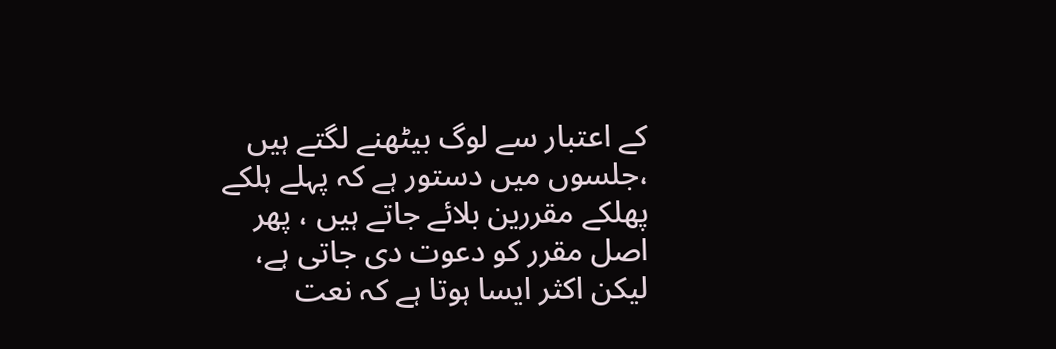کے اعتبار سے لوگ بیٹھنے لگتے ہیں ،جلسوں میں دستور ہے کہ پہلے ہلکے پھلکے مقررین بلائے جاتے ہیں ، پھر اصل مقرر کو دعوت دی جاتی ہے، لیکن اکثر ایسا ہوتا ہے کہ نعت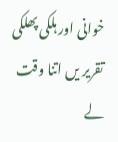خوانی اور ہلکی پھلکی تقریر یں اتنا وقت لے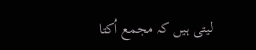لیتی ہیں کہ مجمع اُکتا